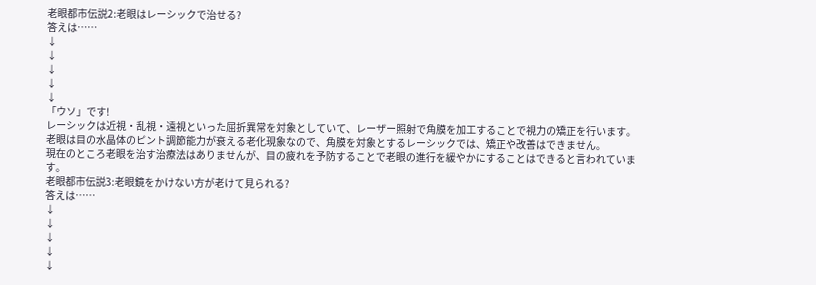老眼都市伝説2:老眼はレーシックで治せる?
答えは……
↓
↓
↓
↓
↓
「ウソ」です!
レーシックは近視・乱視・遠視といった屈折異常を対象としていて、レーザー照射で角膜を加工することで視力の矯正を行います。
老眼は目の水晶体のピント調節能力が衰える老化現象なので、角膜を対象とするレーシックでは、矯正や改善はできません。
現在のところ老眼を治す治療法はありませんが、目の疲れを予防することで老眼の進行を緩やかにすることはできると言われています。
老眼都市伝説3:老眼鏡をかけない方が老けて見られる?
答えは……
↓
↓
↓
↓
↓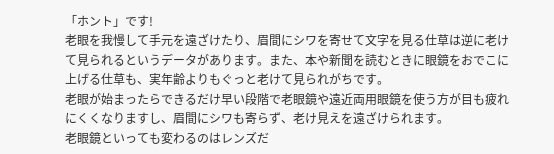「ホント」です!
老眼を我慢して手元を遠ざけたり、眉間にシワを寄せて文字を見る仕草は逆に老けて見られるというデータがあります。また、本や新聞を読むときに眼鏡をおでこに上げる仕草も、実年齢よりもぐっと老けて見られがちです。
老眼が始まったらできるだけ早い段階で老眼鏡や遠近両用眼鏡を使う方が目も疲れにくくなりますし、眉間にシワも寄らず、老け見えを遠ざけられます。
老眼鏡といっても変わるのはレンズだ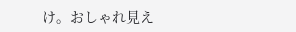け。おしゃれ見え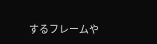するフレームや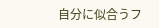自分に似合うフ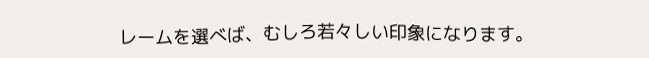レームを選べば、むしろ若々しい印象になります。